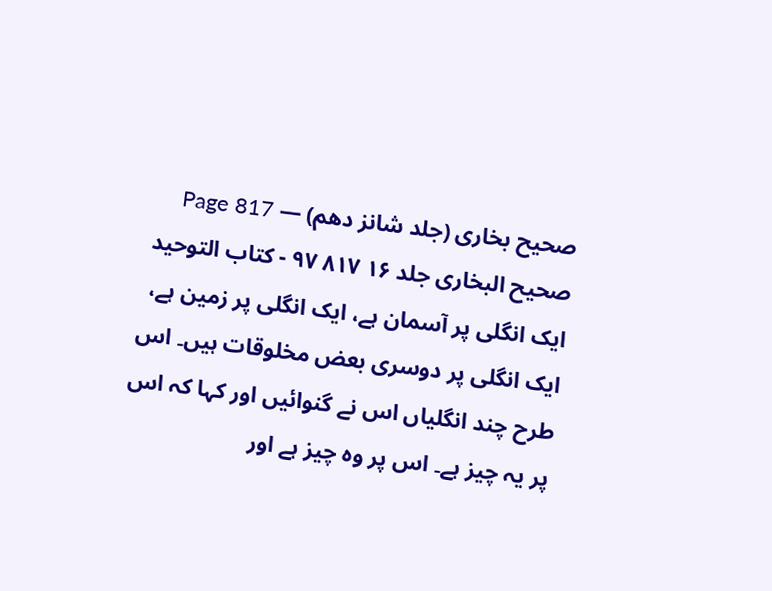صحیح بخاری (جلد شانز دھم) — Page 817
صحیح البخاری جلد ۱۶ ۸۱۷ ۹۷ - كتاب التوحيد ایک انگلی پر آسمان ہے، ایک انگلی پر زمین ہے، ایک انگلی پر دوسری بعض مخلوقات ہیں۔ اس طرح چند انگلیاں اس نے گنوائیں اور کہا کہ اس پر یہ چیز ہے۔ اس پر وہ چیز ہے اور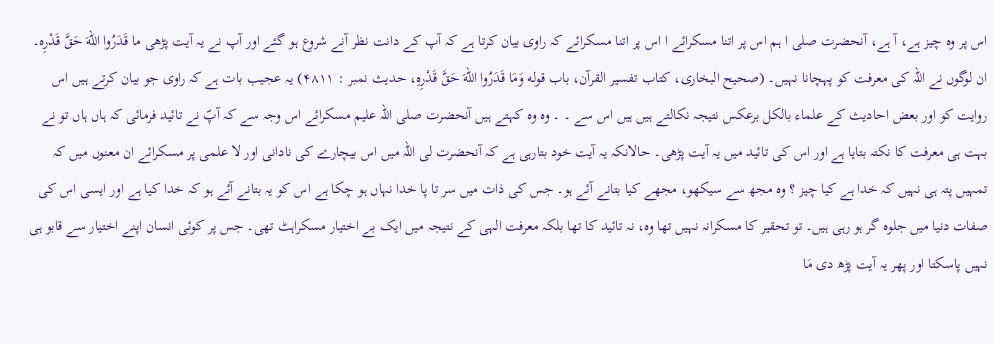اس پر وہ چیز ہے، آ ہے، آنحضرت صلی ا ہم اس پر اتنا مسکرائے ا اس پر اتنا مسکرائے کہ راوی بیان کرتا ہے کہ آپ کے دانت نظر آنے شروع ہو گئے اور آپ نے یہ آیت پڑھی ما قَدَرُوا اللهَ حَقَّ قَدْرِہ۔ ان لوگوں نے اللہ کی معرفت کو پہچانا نہیں۔ (صحیح البخاری، کتاب تفسیر القرآن، باب قوله وَمَا قَدَرُوا اللهَ حَقَّ قَدْرِهِ، حدیث نمبر : ۴۸۱۱) یہ عجیب بات ہے کہ راوی جو بیان کرتے ہیں اس روایت کو اور بعض احادیث کے علماء بالکل برعکس نتیجہ نکالتے ہیں ہیں اس سے ۔ ۔ وہ وہ کہتے ہیں آنحضرت صلی اللہ علیم مسکرائے اس وجہ سے کہ آپؐ نے تائید فرمائی کہ ہاں ہاں تو نے بہت ہی معرفت کا نکتہ بتایا ہے اور اس کی تائید میں یہ آیت پڑھی۔ حالانکہ یہ آیت خود بتارہی ہے کہ آنحضرت لی اللہ میں اس بیچارے کی نادانی اور لا علمی پر مسکرائے ان معنوں میں کہ تمہیں پتہ ہی نہیں کہ خدا ہے کیا چیز ؟ وہ مجھ سے سیکھو، مجھے کیا بتانے آئے ہو۔ جس کی ذات میں سر تا پا خدا نہاں ہو چکا ہے اس کو یہ بتانے آئے ہو کہ خدا کیا ہے اور ایسی اس کی صفات دنیا میں جلوہ گر ہو رہی ہیں۔ تو تحقیر کا مسکرانہ نہیں تھا وہ، نہ تائید کا تھا بلکہ معرفت الہی کے نتیجہ میں ایک بے اختیار مسکراہٹ تھی۔ جس پر کوئی انسان اپنے اختیار سے قابو ہی نہیں پاسکتا اور پھر یہ آیت پڑھ دی مَا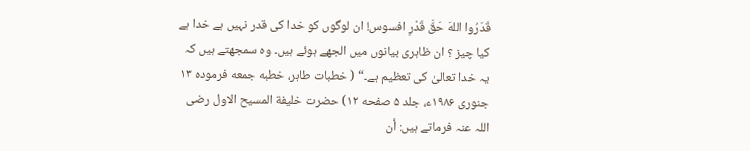قَدَرُوا اللهَ حَقَّ قَدْرِ افسوس! ان لوگوں کو خدا کی قدر نہیں ہے خدا ہے کیا چیز ؟ ان ظاہری بیانوں میں الجھے ہوئے ہیں۔ وہ سمجھتے ہیں کہ یہ خدا تعالیٰ کی تعظیم ہے۔“ ( خطبات طاہر، خطبه جمعه فرموده ۱۳ جنوری ۱۹۸۶ء، جلد ۵ صفحه ۱۲) حضرت خلیفة المسیح الاول رضی اللہ عنہ فرماتے ہیں: أن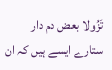تَزُولا بعض دم دار ستارے ایسے ہیں کہ ان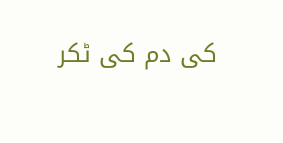کی دم کی ٹکر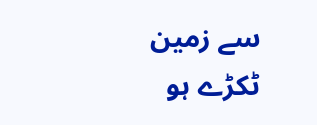سے زمین ٹکڑے ہو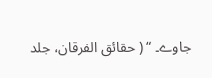جاوے۔ “ ( حقائق الفرقان، جلد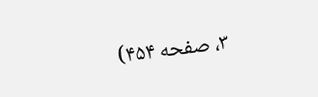۳، صفحه ۴۵۴)